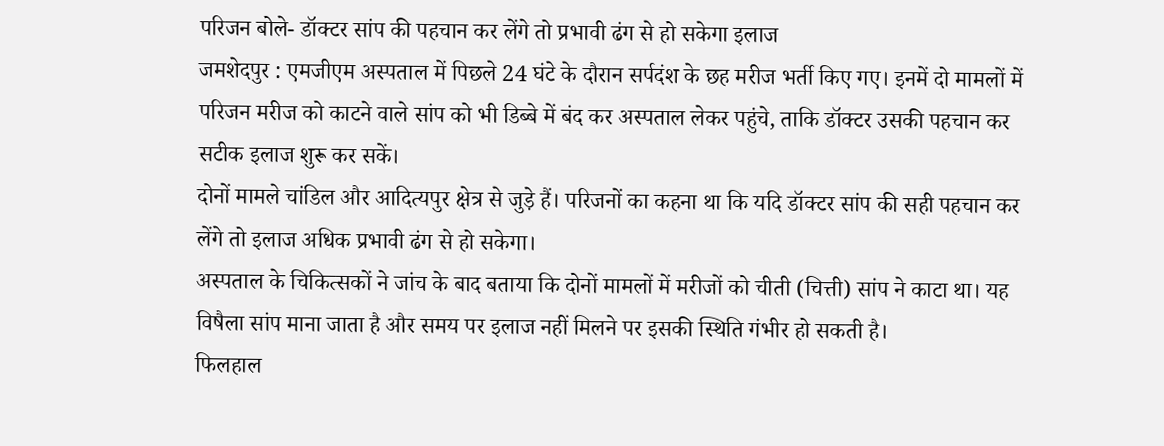परिजन बोले- डॉक्टर सांप की पहचान कर लेंगे तो प्रभावी ढंग से हो सकेगा इलाज
जमशेदपुर : एमजीएम अस्पताल में पिछले 24 घंटे के दौरान सर्पदंश के छह मरीज भर्ती किए गए। इनमें दो मामलों में परिजन मरीज को काटने वाले सांप को भी डिब्बे में बंद कर अस्पताल लेकर पहुंचे, ताकि डॉक्टर उसकी पहचान कर सटीक इलाज शुरू कर सकें।
दोनों मामले चांडिल और आदित्यपुर क्षेत्र से जुड़े हैं। परिजनों का कहना था कि यदि डॉक्टर सांप की सही पहचान कर लेंगे तो इलाज अधिक प्रभावी ढंग से हो सकेगा।
अस्पताल के चिकित्सकों ने जांच के बाद बताया कि दोनों मामलों में मरीजों को चीती (चित्ती) सांप ने काटा था। यह विषैला सांप माना जाता है और समय पर इलाज नहीं मिलने पर इसकी स्थिति गंभीर हो सकती है।
फिलहाल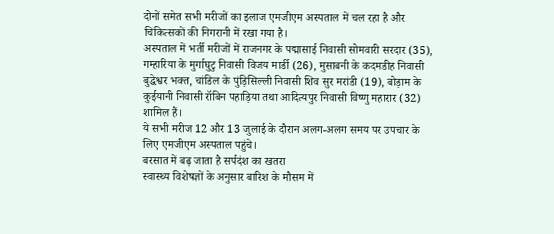दोनों समेत सभी मरीजों का इलाज एमजीएम अस्पताल में चल रहा है और चिकित्सकों की निगरानी में रखा गया है।
अस्पताल में भर्ती मरीजों में राजनगर के पद्मासाई निवासी सोमवारी सरदार (35), गम्हारिया के मुर्गाघुटु निवासी विजय मार्डी (26), मुसाबनी के कदमडीह निवासी बुद्धेश्वर भक्त, चांडिल के पुंड़िसिल्ली निवासी शिव सुर मरांडी (19), बोड़ाम के कुईयानी निवासी रॉबिन पहाड़िया तथा आदित्यपुर निवासी विष्णु महारार (32) शामिल हैं।
ये सभी मरीज 12 और 13 जुलाई के दौरान अलग-अलग समय पर उपचार के लिए एमजीएम अस्पताल पहुंचे।
बरसात में बढ़ जाता है सर्पदंश का खतरा
स्वास्थ्य विशेषज्ञों के अनुसार बारिश के मौसम में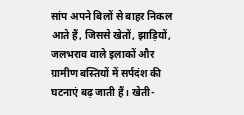सांप अपने बिलों से बाहर निकल आते हैं, जिससे खेतों, झाड़ियों, जलभराव वाले इलाकों और ग्रामीण बस्तियों में सर्पदंश की घटनाएं बढ़ जाती हैं। खेती-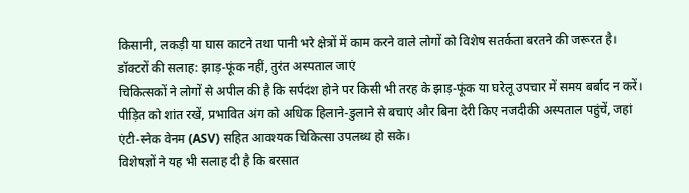किसानी, लकड़ी या घास काटने तथा पानी भरे क्षेत्रों में काम करने वाले लोगों को विशेष सतर्कता बरतने की जरूरत है।
डॉक्टरों की सलाह: झाड़-फूंक नहीं, तुरंत अस्पताल जाएं
चिकित्सकों ने लोगों से अपील की है कि सर्पदंश होने पर किसी भी तरह के झाड़-फूंक या घरेलू उपचार में समय बर्बाद न करें। पीड़ित को शांत रखें, प्रभावित अंग को अधिक हिलाने-डुलाने से बचाएं और बिना देरी किए नजदीकी अस्पताल पहुंचें, जहां एंटी-स्नेक वेनम (ASV) सहित आवश्यक चिकित्सा उपलब्ध हो सके।
विशेषज्ञों ने यह भी सलाह दी है कि बरसात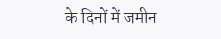के दिनों में जमीन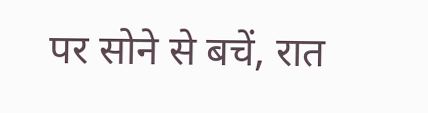पर सोने से बचें, रात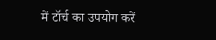में टॉर्च का उपयोग करें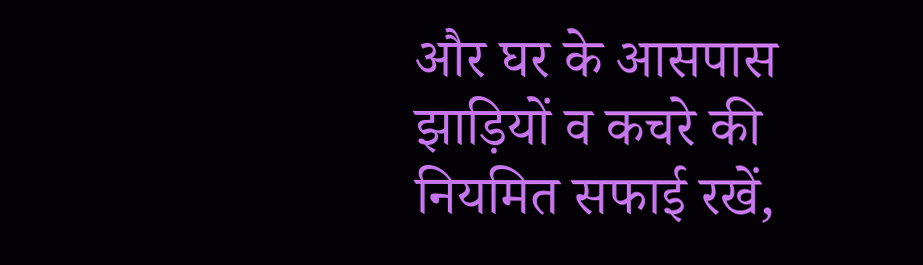और घर के आसपास झाड़ियों व कचरे की नियमित सफाई रखें,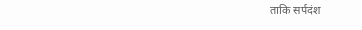ताकि सर्पदंश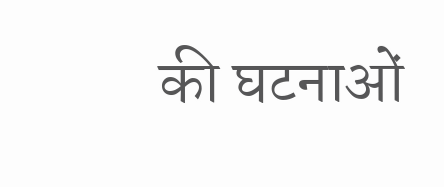की घटनाओं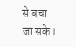से बचा जा सके।